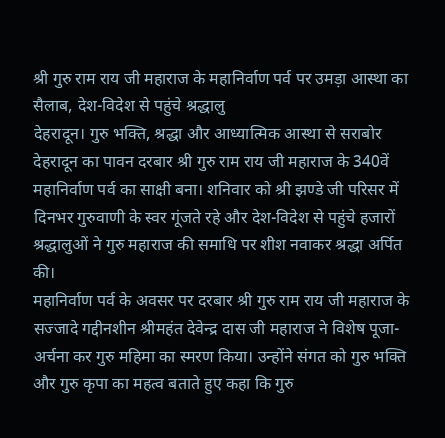श्री गुरु राम राय जी महाराज के महानिर्वाण पर्व पर उमड़ा आस्था का सैलाब, देश-विदेश से पहुंचे श्रद्धालु
देहरादून। गुरु भक्ति, श्रद्धा और आध्यात्मिक आस्था से सराबोर देहरादून का पावन दरबार श्री गुरु राम राय जी महाराज के 340वें महानिर्वाण पर्व का साक्षी बना। शनिवार को श्री झण्डे जी परिसर में दिनभर गुरुवाणी के स्वर गूंजते रहे और देश-विदेश से पहुंचे हजारों श्रद्धालुओं ने गुरु महाराज की समाधि पर शीश नवाकर श्रद्धा अर्पित की।
महानिर्वाण पर्व के अवसर पर दरबार श्री गुरु राम राय जी महाराज के सज्जादे गद्दीनशीन श्रीमहंत देवेन्द्र दास जी महाराज ने विशेष पूजा-अर्चना कर गुरु महिमा का स्मरण किया। उन्होंने संगत को गुरु भक्ति और गुरु कृपा का महत्व बताते हुए कहा कि गुरु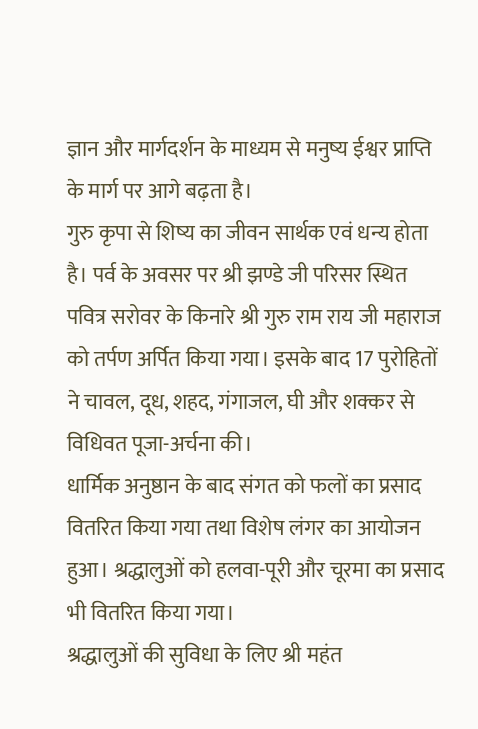ज्ञान और मार्गदर्शन के माध्यम से मनुष्य ईश्वर प्राप्ति के मार्ग पर आगे बढ़ता है।
गुरु कृपा से शिष्य का जीवन सार्थक एवं धन्य होता है। पर्व के अवसर पर श्री झण्डे जी परिसर स्थित पवित्र सरोवर के किनारे श्री गुरु राम राय जी महाराज को तर्पण अर्पित किया गया। इसके बाद 17 पुरोहितों ने चावल, दूध, शहद, गंगाजल, घी और शक्कर से विधिवत पूजा-अर्चना की।
धार्मिक अनुष्ठान के बाद संगत को फलों का प्रसाद वितरित किया गया तथा विशेष लंगर का आयोजन हुआ। श्रद्धालुओं को हलवा-पूरी और चूरमा का प्रसाद भी वितरित किया गया।
श्रद्धालुओं की सुविधा के लिए श्री महंत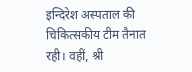इन्दिरेश अस्पताल की चिकित्सकीय टीम तैनात रही। वहीं, श्री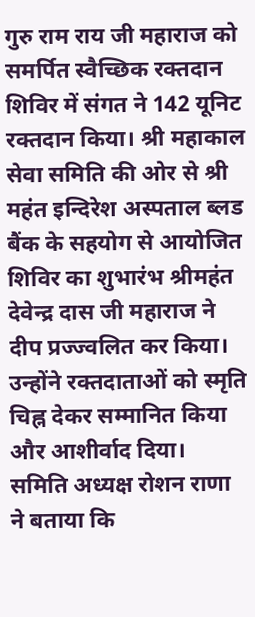गुरु राम राय जी महाराज को समर्पित स्वैच्छिक रक्तदान शिविर में संगत ने 142 यूनिट रक्तदान किया। श्री महाकाल सेवा समिति की ओर से श्री महंत इन्दिरेश अस्पताल ब्लड बैंक के सहयोग से आयोजित शिविर का शुभारंभ श्रीमहंत देवेन्द्र दास जी महाराज ने दीप प्रज्ज्वलित कर किया। उन्होंने रक्तदाताओं को स्मृति चिह्न देकर सम्मानित किया और आशीर्वाद दिया। समिति अध्यक्ष रोशन राणा ने बताया कि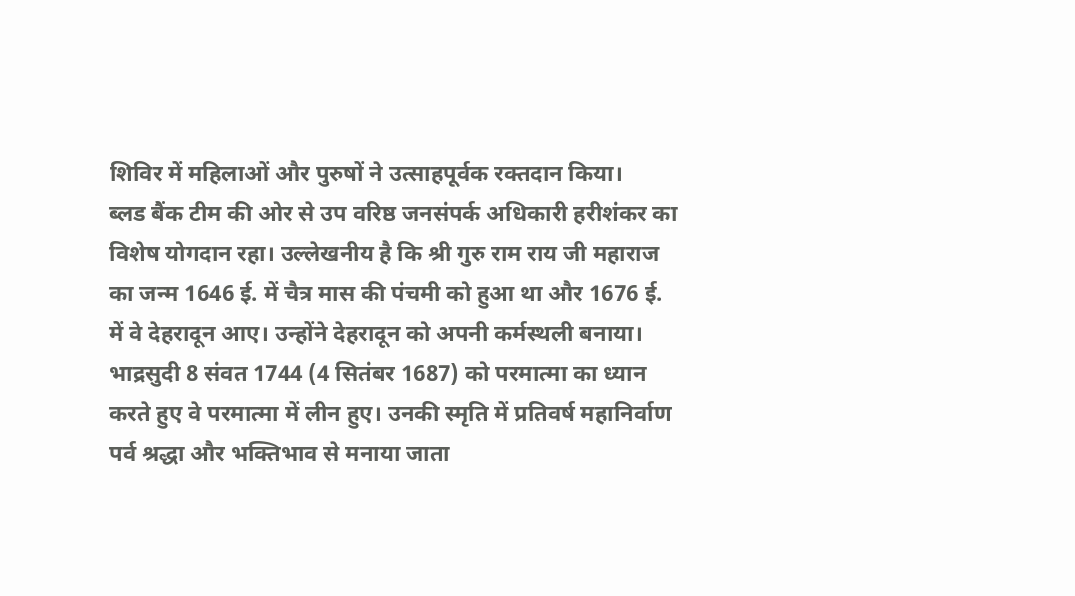शिविर में महिलाओं और पुरुषों ने उत्साहपूर्वक रक्तदान किया।
ब्लड बैंक टीम की ओर से उप वरिष्ठ जनसंपर्क अधिकारी हरीशंकर का विशेष योगदान रहा। उल्लेखनीय है कि श्री गुरु राम राय जी महाराज का जन्म 1646 ई. में चैत्र मास की पंचमी को हुआ था और 1676 ई. में वे देहरादून आए। उन्होंने देहरादून को अपनी कर्मस्थली बनाया। भाद्रसुदी 8 संवत 1744 (4 सितंबर 1687) को परमात्मा का ध्यान करते हुए वे परमात्मा में लीन हुए। उनकी स्मृति में प्रतिवर्ष महानिर्वाण पर्व श्रद्धा और भक्तिभाव से मनाया जाता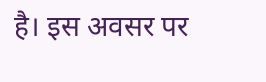है। इस अवसर पर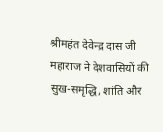श्रीमहंत देवेन्द्र दास जी महाराज ने देशवासियों की सुख-समृद्धि, शांति और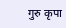गुरु कृपा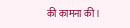की कामना की।